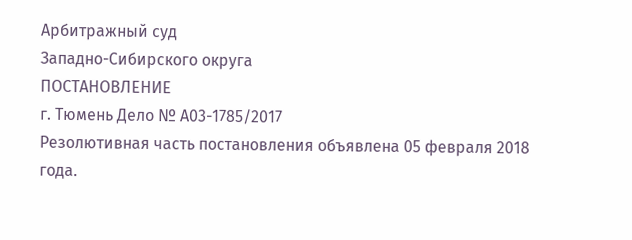Арбитражный суд
Западно-Сибирского округа
ПОСТАНОВЛЕНИЕ
г. Тюмень Дело № А03-1785/2017
Резолютивная часть постановления объявлена 05 февраля 2018 года.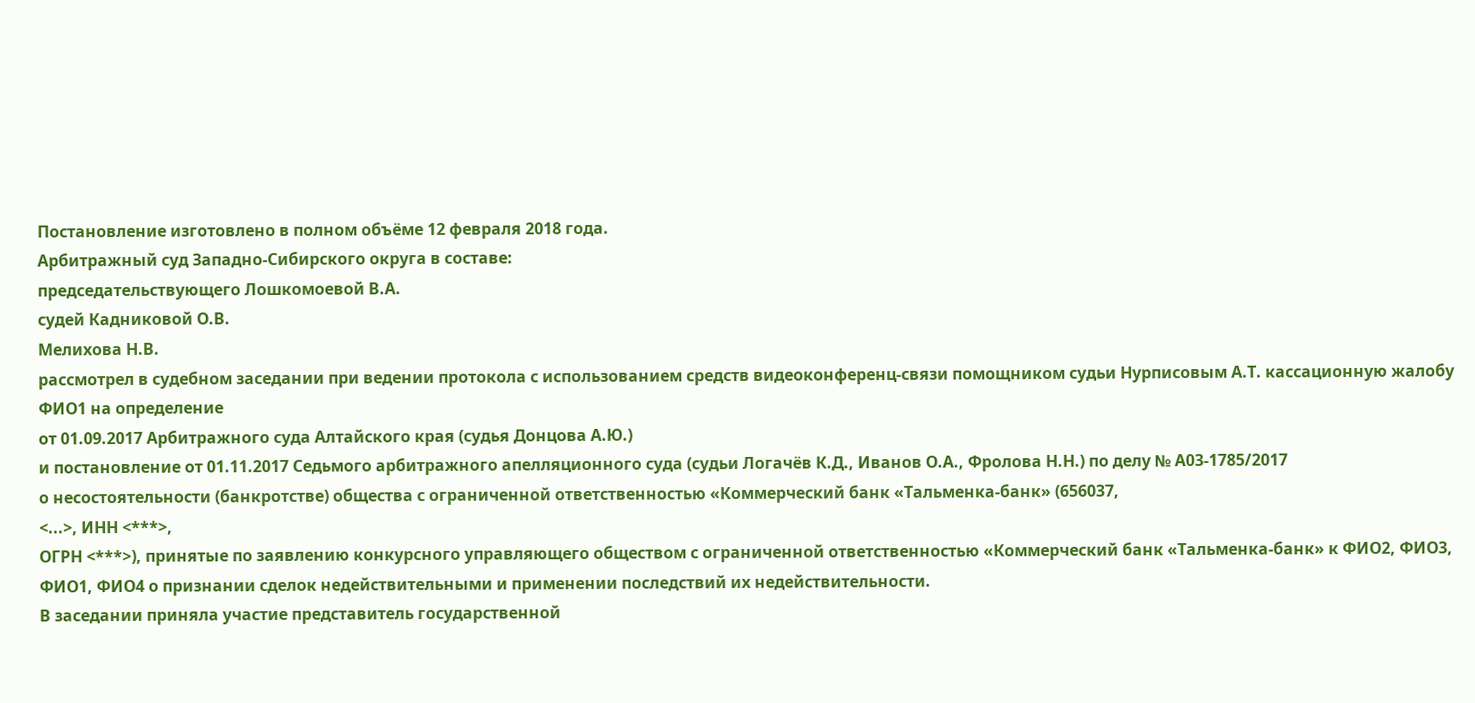Постановление изготовлено в полном объёме 12 февраля 2018 года.
Арбитражный суд Западно-Сибирского округа в составе:
председательствующего Лошкомоевой В.А.
судей Кадниковой О.В.
Мелихова Н.В.
рассмотрел в судебном заседании при ведении протокола с использованием средств видеоконференц-связи помощником судьи Нурписовым А.Т. кассационную жалобу ФИО1 на определение
от 01.09.2017 Арбитражного суда Алтайского края (судья Донцова А.Ю.)
и постановление от 01.11.2017 Седьмого арбитражного апелляционного суда (судьи Логачёв К.Д., Иванов О.А., Фролова Н.Н.) по делу № А03-1785/2017
о несостоятельности (банкротстве) общества с ограниченной ответственностью «Коммерческий банк «Тальменка-банк» (656037,
<...>, ИНН <***>,
ОГРН <***>), принятые по заявлению конкурсного управляющего обществом с ограниченной ответственностью «Коммерческий банк «Тальменка-банк» к ФИО2, ФИО3, ФИО1, ФИО4 о признании сделок недействительными и применении последствий их недействительности.
В заседании приняла участие представитель государственной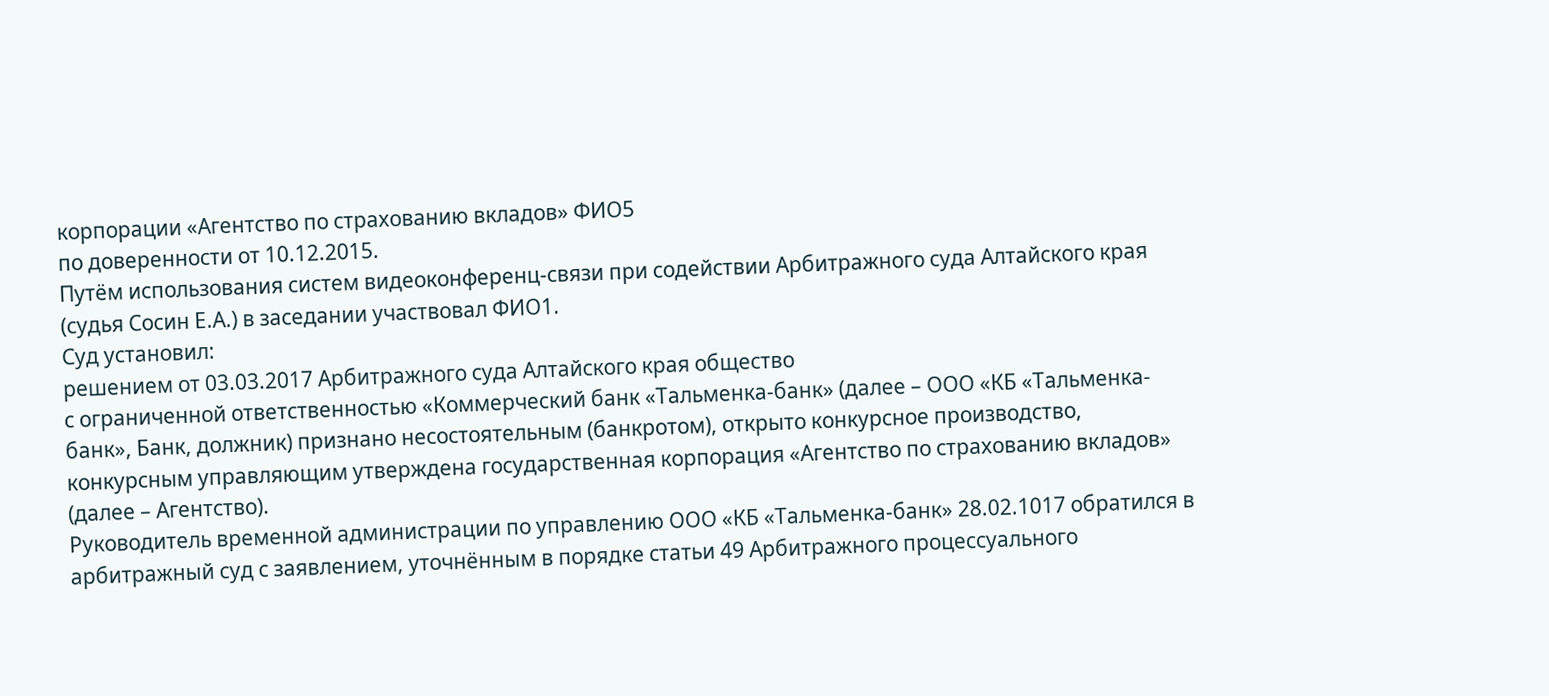корпорации «Агентство по страхованию вкладов» ФИО5
по доверенности от 10.12.2015.
Путём использования систем видеоконференц-связи при содействии Арбитражного суда Алтайского края (судья Сосин Е.А.) в заседании участвовал ФИО1.
Суд установил:
решением от 03.03.2017 Арбитражного суда Алтайского края общество
с ограниченной ответственностью «Коммерческий банк «Тальменка-банк» (далее – ООО «КБ «Тальменка-банк», Банк, должник) признано несостоятельным (банкротом), открыто конкурсное производство, конкурсным управляющим утверждена государственная корпорация «Агентство по страхованию вкладов» (далее – Агентство).
Руководитель временной администрации по управлению ООО «КБ «Тальменка-банк» 28.02.1017 обратился в арбитражный суд с заявлением, уточнённым в порядке статьи 49 Арбитражного процессуального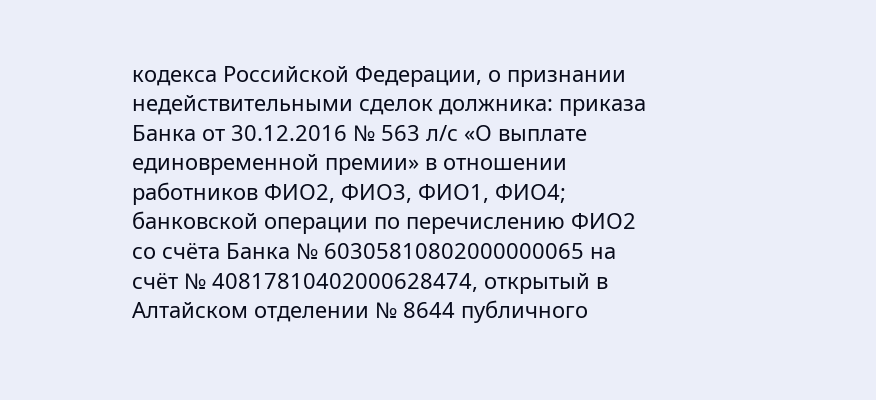кодекса Российской Федерации, о признании недействительными сделок должника: приказа Банка от 30.12.2016 № 563 л/с «О выплате единовременной премии» в отношении работников ФИО2, ФИО3, ФИО1, ФИО4; банковской операции по перечислению ФИО2 со счёта Банка № 60305810802000000065 на счёт № 40817810402000628474, открытый в Алтайском отделении № 8644 публичного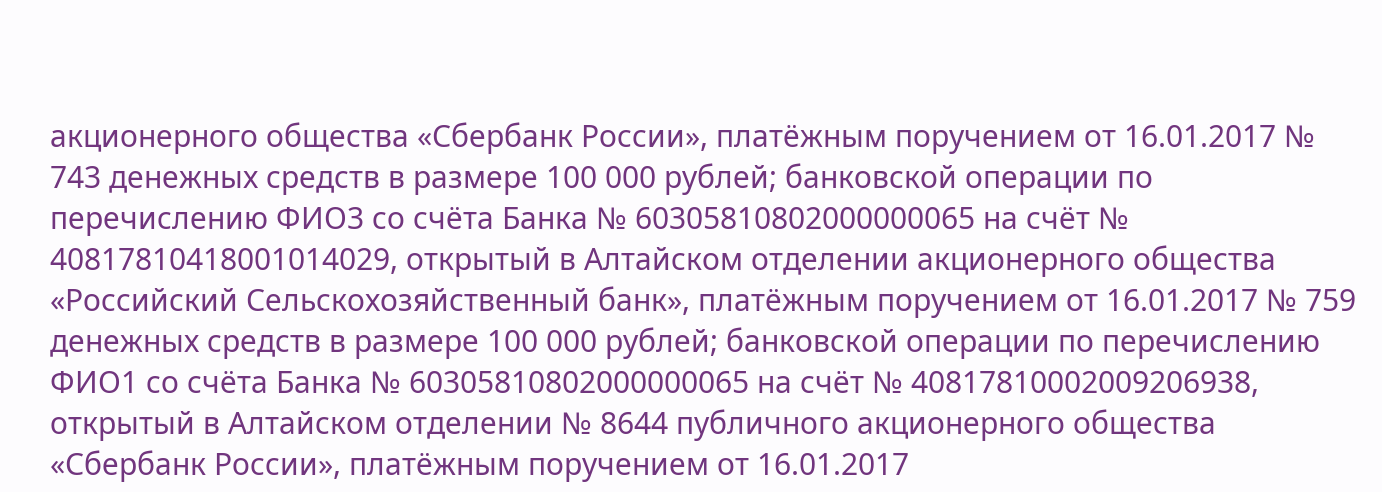акционерного общества «Сбербанк России», платёжным поручением от 16.01.2017 № 743 денежных средств в размере 100 000 рублей; банковской операции по перечислению ФИО3 со счёта Банка № 60305810802000000065 на счёт № 40817810418001014029, открытый в Алтайском отделении акционерного общества «Российский Сельскохозяйственный банк», платёжным поручением от 16.01.2017 № 759 денежных средств в размере 100 000 рублей; банковской операции по перечислению ФИО1 со счёта Банка № 60305810802000000065 на счёт № 40817810002009206938, открытый в Алтайском отделении № 8644 публичного акционерного общества «Сбербанк России», платёжным поручением от 16.01.2017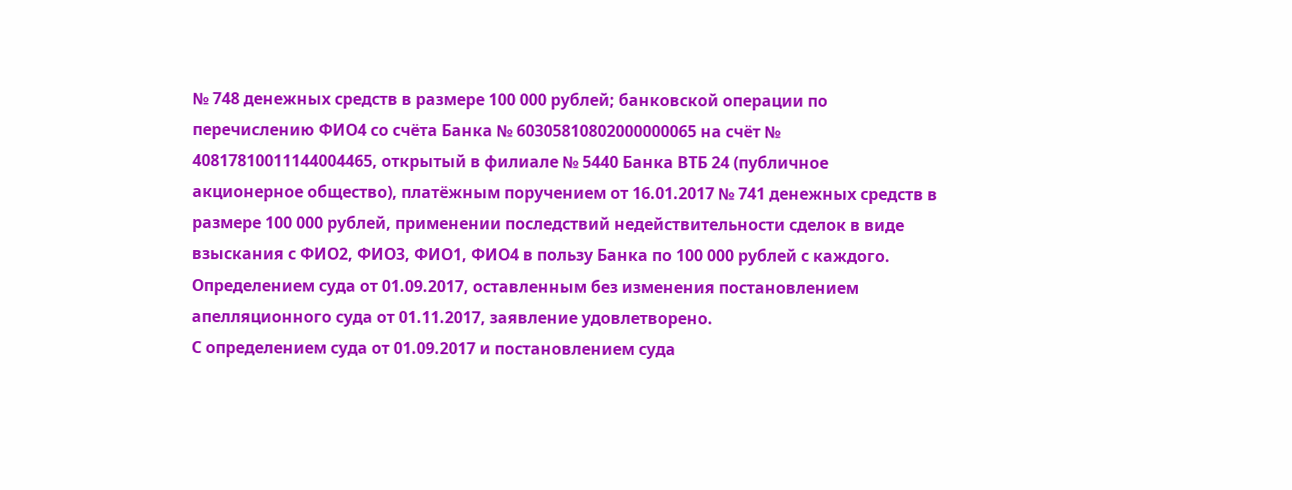№ 748 денежных средств в размере 100 000 рублей; банковской операции по перечислению ФИО4 со счёта Банка № 60305810802000000065 на счёт № 40817810011144004465, открытый в филиале № 5440 Банка ВТБ 24 (публичное акционерное общество), платёжным поручением от 16.01.2017 № 741 денежных средств в размере 100 000 рублей, применении последствий недействительности сделок в виде взыскания с ФИО2, ФИО3, ФИО1, ФИО4 в пользу Банка по 100 000 рублей с каждого.
Определением суда от 01.09.2017, оставленным без изменения постановлением апелляционного суда от 01.11.2017, заявление удовлетворено.
С определением суда от 01.09.2017 и постановлением суда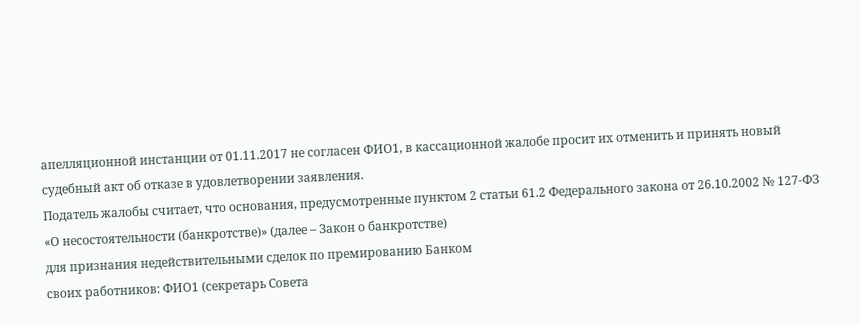апелляционной инстанции от 01.11.2017 не согласен ФИО1, в кассационной жалобе просит их отменить и принять новый судебный акт об отказе в удовлетворении заявления.
Податель жалобы считает, что основания, предусмотренные пунктом 2 статьи 61.2 Федерального закона от 26.10.2002 № 127-ФЗ
«О несостоятельности (банкротстве)» (далее – Закон о банкротстве)
для признания недействительными сделок по премированию Банком
своих работников: ФИО1 (секретарь Совета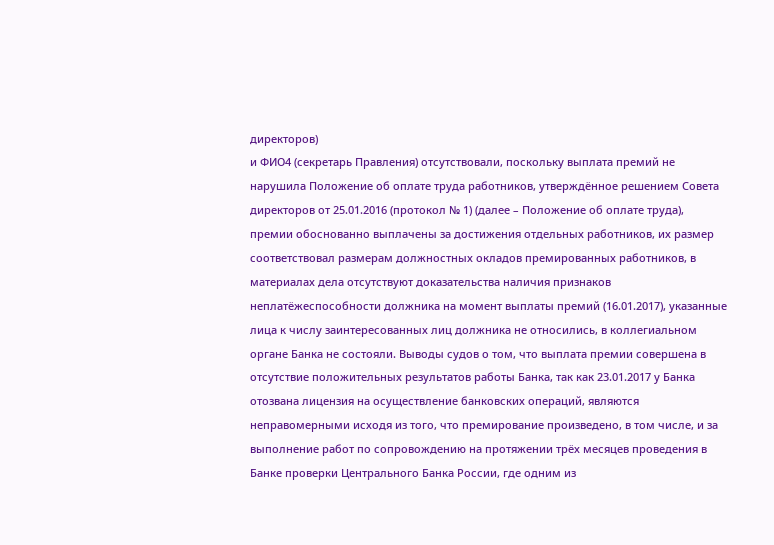директоров)
и ФИО4 (секретарь Правления) отсутствовали, поскольку выплата премий не нарушила Положение об оплате труда работников, утверждённое решением Совета директоров от 25.01.2016 (протокол № 1) (далее – Положение об оплате труда), премии обоснованно выплачены за достижения отдельных работников, их размер соответствовал размерам должностных окладов премированных работников, в материалах дела отсутствуют доказательства наличия признаков неплатёжеспособности должника на момент выплаты премий (16.01.2017), указанные лица к числу заинтересованных лиц должника не относились, в коллегиальном органе Банка не состояли. Выводы судов о том, что выплата премии совершена в отсутствие положительных результатов работы Банка, так как 23.01.2017 у Банка отозвана лицензия на осуществление банковских операций, являются неправомерными исходя из того, что премирование произведено, в том числе, и за выполнение работ по сопровождению на протяжении трёх месяцев проведения в Банке проверки Центрального Банка России, где одним из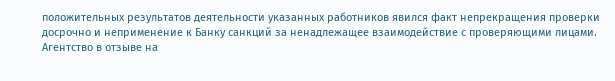положительных результатов деятельности указанных работников явился факт непрекращения проверки досрочно и неприменение к Банку санкций за ненадлежащее взаимодействие с проверяющими лицами.
Агентство в отзыве на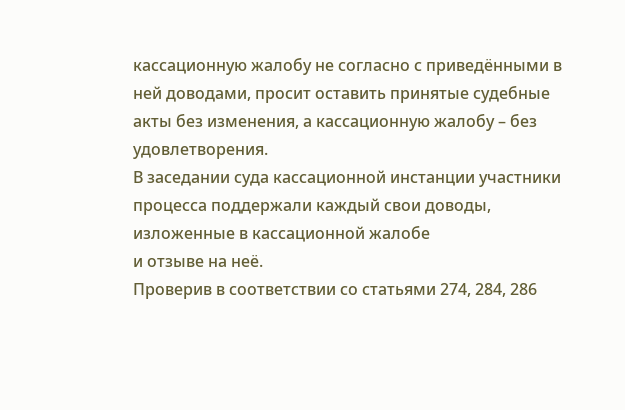кассационную жалобу не согласно с приведёнными в ней доводами, просит оставить принятые судебные акты без изменения, а кассационную жалобу – без удовлетворения.
В заседании суда кассационной инстанции участники процесса поддержали каждый свои доводы, изложенные в кассационной жалобе
и отзыве на неё.
Проверив в соответствии со статьями 274, 284, 286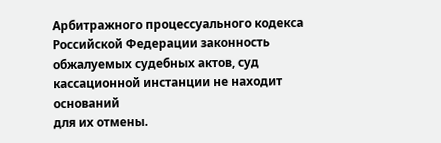Арбитражного процессуального кодекса Российской Федерации законность обжалуемых судебных актов, суд кассационной инстанции не находит оснований
для их отмены.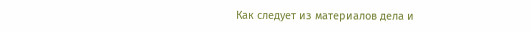Как следует из материалов дела и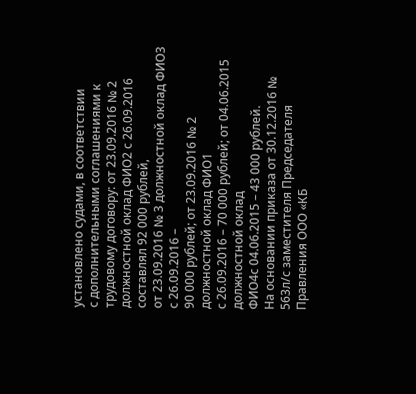установлено судами, в соответствии
с дополнительными соглашениями к трудовому договору: от 23.09.2016 № 2 должностной оклад ФИО2 с 26.09.2016 составлял 92 000 рублей,
от 23.09.2016 № 3 должностной оклад ФИО3 с 26.09.2016 –
90 000 рублей; от 23.09.2016 № 2 должностной оклад ФИО1
с 26.09.2016 – 70 000 рублей; от 04.06.2015 должностной оклад
ФИО4с 04.06.2015 – 43 000 рублей.
На основании приказа от 30.12.2016 № 563л/с заместителя Председателя Правления ООО «КБ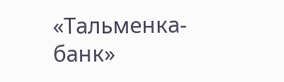«Тальменка-банк»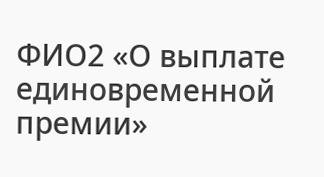ФИО2 «О выплате единовременной премии»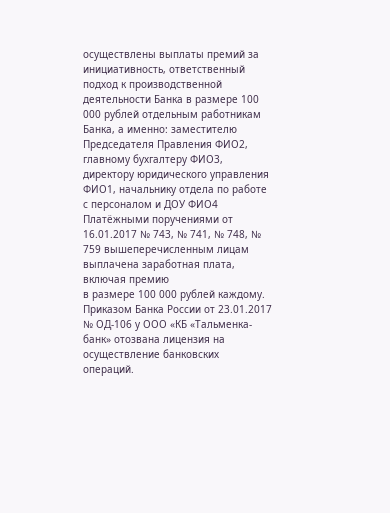осуществлены выплаты премий за инициативность, ответственный подход к производственной деятельности Банка в размере 100 000 рублей отдельным работникам Банка, а именно: заместителю Председателя Правления ФИО2, главному бухгалтеру ФИО3, директору юридического управления ФИО1, начальнику отдела по работе с персоналом и ДОУ ФИО4
Платёжными поручениями от 16.01.2017 № 743, № 741, № 748, № 759 вышеперечисленным лицам выплачена заработная плата, включая премию
в размере 100 000 рублей каждому.
Приказом Банка России от 23.01.2017 № ОД-106 у ООО «КБ «Тальменка-банк» отозвана лицензия на осуществление банковских операций.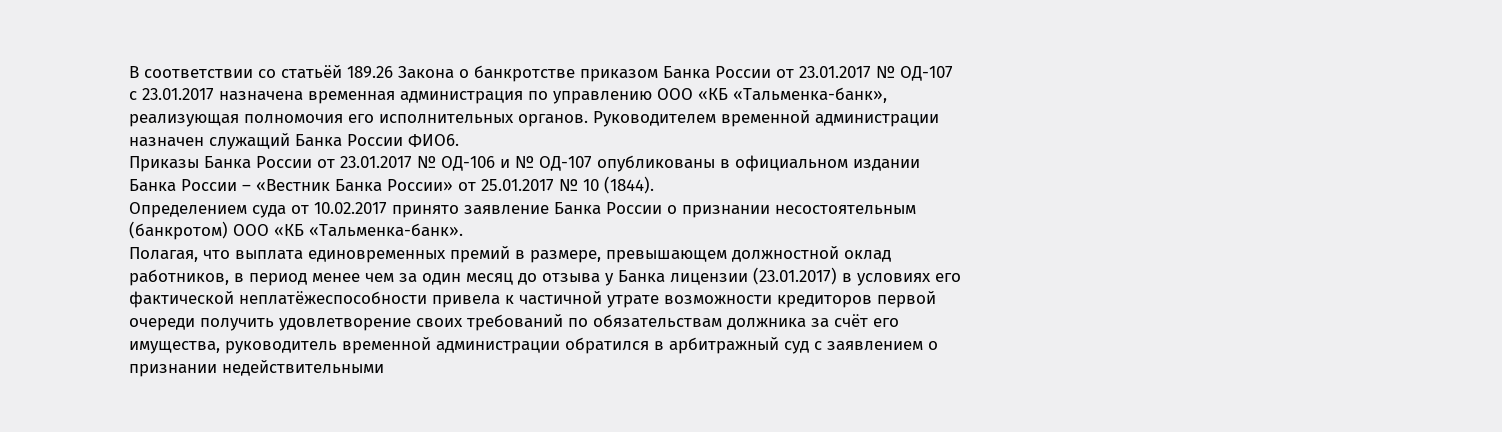В соответствии со статьёй 189.26 Закона о банкротстве приказом Банка России от 23.01.2017 № ОД-107 с 23.01.2017 назначена временная администрация по управлению ООО «КБ «Тальменка-банк», реализующая полномочия его исполнительных органов. Руководителем временной администрации назначен служащий Банка России ФИО6.
Приказы Банка России от 23.01.2017 № ОД-106 и № ОД-107 опубликованы в официальном издании Банка России – «Вестник Банка России» от 25.01.2017 № 10 (1844).
Определением суда от 10.02.2017 принято заявление Банка России о признании несостоятельным (банкротом) ООО «КБ «Тальменка-банк».
Полагая, что выплата единовременных премий в размере, превышающем должностной оклад работников, в период менее чем за один месяц до отзыва у Банка лицензии (23.01.2017) в условиях его фактической неплатёжеспособности привела к частичной утрате возможности кредиторов первой очереди получить удовлетворение своих требований по обязательствам должника за счёт его имущества, руководитель временной администрации обратился в арбитражный суд с заявлением о признании недействительными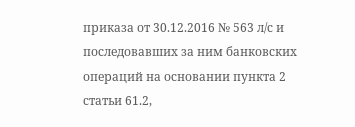приказа от 30.12.2016 № 563 л/с и последовавших за ним банковских операций на основании пункта 2 статьи 61.2,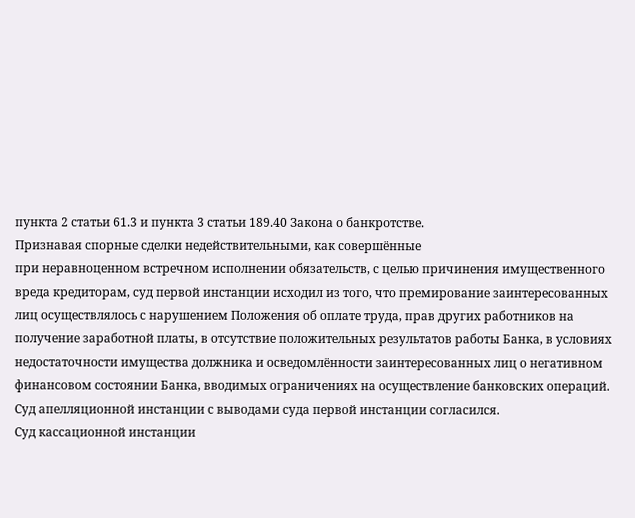пункта 2 статьи 61.3 и пункта 3 статьи 189.40 Закона о банкротстве.
Признавая спорные сделки недействительными, как совершённые
при неравноценном встречном исполнении обязательств, с целью причинения имущественного вреда кредиторам, суд первой инстанции исходил из того, что премирование заинтересованных лиц осуществлялось с нарушением Положения об оплате труда, прав других работников на получение заработной платы, в отсутствие положительных результатов работы Банка, в условиях недостаточности имущества должника и осведомлённости заинтересованных лиц о негативном финансовом состоянии Банка, вводимых ограничениях на осуществление банковских операций.
Суд апелляционной инстанции с выводами суда первой инстанции согласился.
Суд кассационной инстанции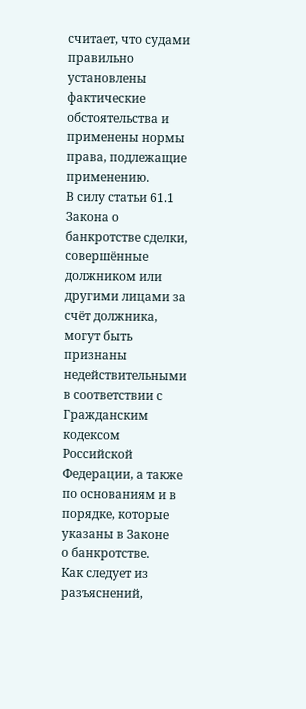считает, что судами правильно установлены фактические обстоятельства и применены нормы права, подлежащие применению.
В силу статьи 61.1 Закона о банкротстве сделки, совершённые должником или другими лицами за счёт должника, могут быть признаны недействительными в соответствии с Гражданским кодексом Российской Федерации, а также по основаниям и в порядке, которые указаны в Законе
о банкротстве.
Как следует из разъяснений,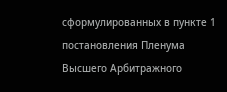сформулированных в пункте 1 постановления Пленума Высшего Арбитражного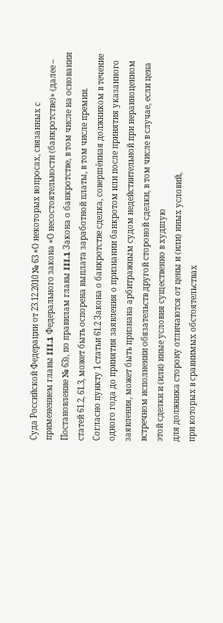Суда Российской Федерации от 23.12.2010 № 63 «О некоторых вопросах, связанных с применением главы III.1 Федерального закона «О несостоятельности (банкротстве)» (далее – Постановление № 63), по правилам главы III.1 Закона о банкротстве, в том числе на основании статей 61.2, 61.3, может быть оспорена выплата заработной платы, в том числе премии.
Согласно пункту 1 статьи 61.2 Закона о банкротстве сделка, совершённая должником в течение одного года до принятия заявления о признании банкротом или после принятия указанного заявления, может быть признана арбитражным судом недействительной при неравноценном встречном исполнении обязательств другой стороной сделки, в том числе в случае, если цена этой сделки и (или) иные условия существенно в худшую
для должника сторону отличаются от цены и (или) иных условий,
при которых в сравнимых обстоятельствах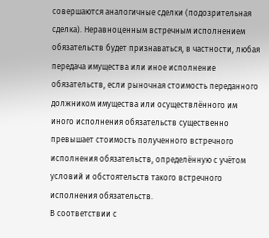совершаются аналогичные сделки (подозрительная сделка). Неравноценным встречным исполнением обязательств будет признаваться, в частности, любая передача имущества или иное исполнение обязательств, если рыночная стоимость переданного должником имущества или осуществлённого им иного исполнения обязательств существенно превышает стоимость полученного встречного исполнения обязательств, определённую с учётом условий и обстоятельств такого встречного исполнения обязательств.
В соответствии с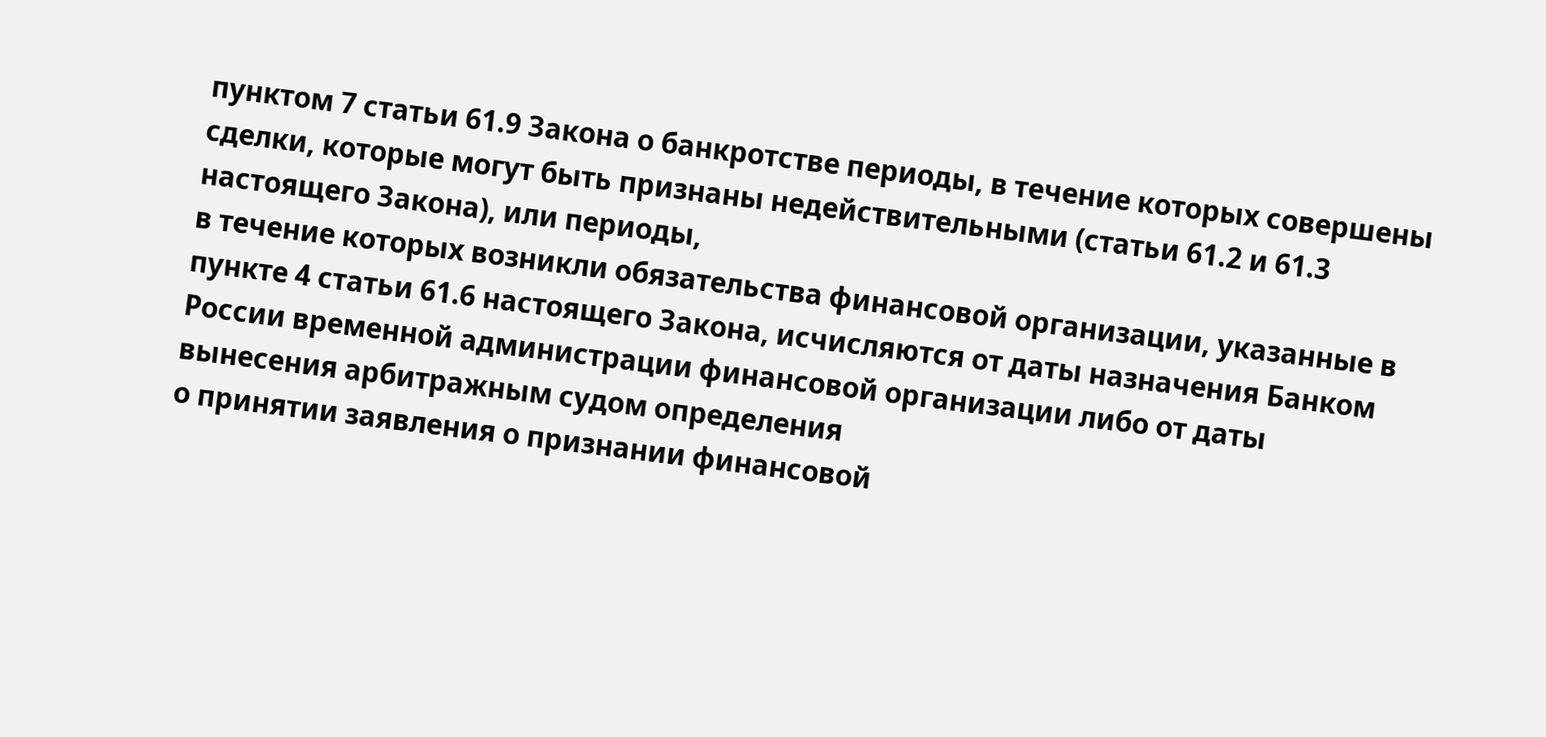пунктом 7 статьи 61.9 Закона о банкротстве периоды, в течение которых совершены сделки, которые могут быть признаны недействительными (статьи 61.2 и 61.3 настоящего Закона), или периоды,
в течение которых возникли обязательства финансовой организации, указанные в пункте 4 статьи 61.6 настоящего Закона, исчисляются от даты назначения Банком России временной администрации финансовой организации либо от даты вынесения арбитражным судом определения
о принятии заявления о признании финансовой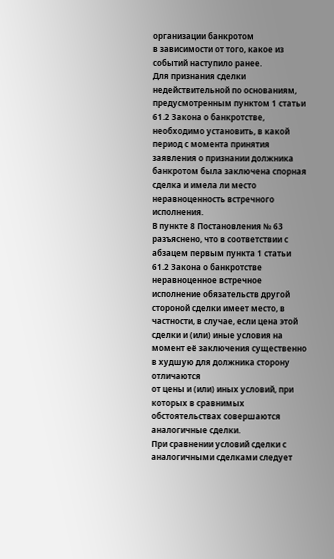организации банкротом
в зависимости от того, какое из событий наступило ранее.
Для признания сделки недействительной по основаниям, предусмотренным пунктом 1 статьи 61.2 Закона о банкротстве, необходимо установить, в какой период с момента принятия заявления о признании должника банкротом была заключена спорная сделка и имела ли место неравноценность встречного исполнения.
В пункте 8 Постановления № 63 разъяснено, что в соответствии с абзацем первым пункта 1 статьи 61.2 Закона о банкротстве неравноценное встречное исполнение обязательств другой стороной сделки имеет место, в частности, в случае, если цена этой сделки и (или) иные условия на момент её заключения существенно в худшую для должника сторону отличаются
от цены и (или) иных условий, при которых в сравнимых обстоятельствах совершаются аналогичные сделки.
При сравнении условий сделки с аналогичными сделками следует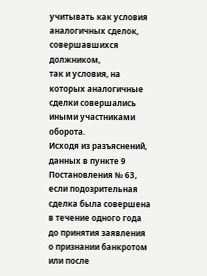учитывать как условия аналогичных сделок, совершавшихся должником,
так и условия, на которых аналогичные сделки совершались иными участниками оборота.
Исходя из разъяснений, данных в пункте 9 Постановления № 63,
если подозрительная сделка была совершена в течение одного года
до принятия заявления о признании банкротом или после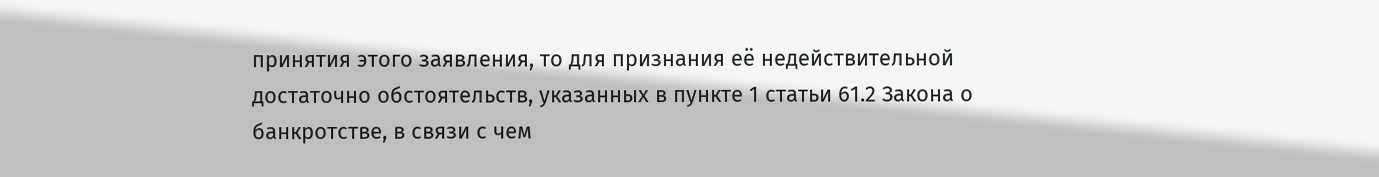принятия этого заявления, то для признания её недействительной достаточно обстоятельств, указанных в пункте 1 статьи 61.2 Закона о банкротстве, в связи с чем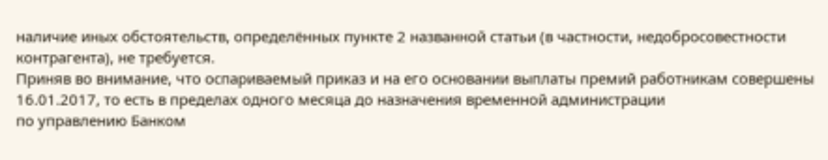наличие иных обстоятельств, определённых пункте 2 названной статьи (в частности, недобросовестности контрагента), не требуется.
Приняв во внимание, что оспариваемый приказ и на его основании выплаты премий работникам совершены 16.01.2017, то есть в пределах одного месяца до назначения временной администрации
по управлению Банком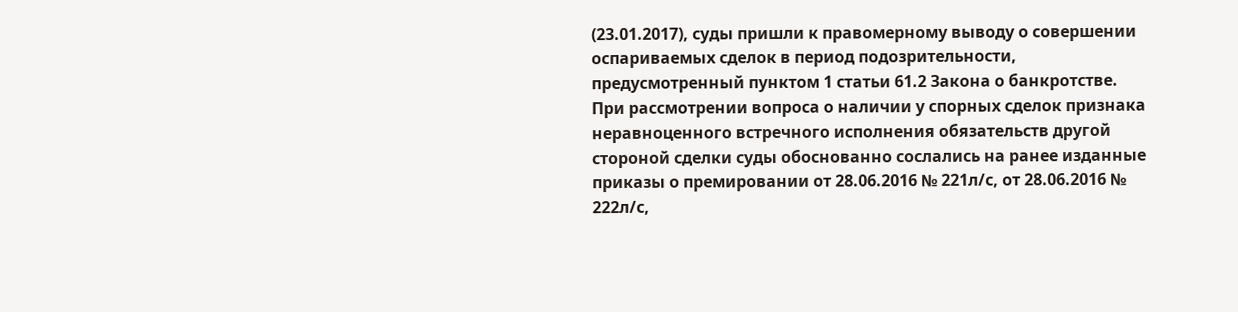(23.01.2017), суды пришли к правомерному выводу о совершении оспариваемых сделок в период подозрительности, предусмотренный пунктом 1 статьи 61.2 Закона о банкротстве.
При рассмотрении вопроса о наличии у спорных сделок признака неравноценного встречного исполнения обязательств другой стороной сделки суды обоснованно сослались на ранее изданные приказы о премировании от 28.06.2016 № 221л/с, от 28.06.2016 № 222л/с,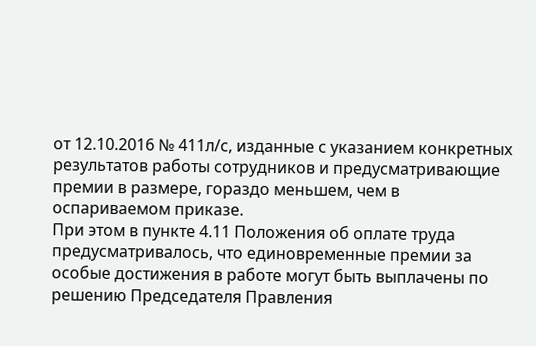от 12.10.2016 № 411л/с, изданные с указанием конкретных результатов работы сотрудников и предусматривающие премии в размере, гораздо меньшем, чем в оспариваемом приказе.
При этом в пункте 4.11 Положения об оплате труда предусматривалось, что единовременные премии за особые достижения в работе могут быть выплачены по решению Председателя Правления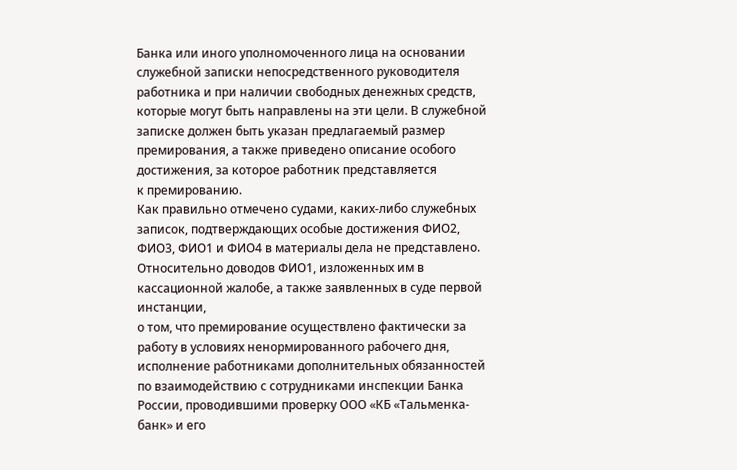Банка или иного уполномоченного лица на основании служебной записки непосредственного руководителя работника и при наличии свободных денежных средств, которые могут быть направлены на эти цели. В служебной записке должен быть указан предлагаемый размер премирования, а также приведено описание особого достижения, за которое работник представляется
к премированию.
Как правильно отмечено судами, каких-либо служебных записок, подтверждающих особые достижения ФИО2, ФИО3, ФИО1 и ФИО4 в материалы дела не представлено.
Относительно доводов ФИО1, изложенных им в кассационной жалобе, а также заявленных в суде первой инстанции,
о том, что премирование осуществлено фактически за работу в условиях ненормированного рабочего дня, исполнение работниками дополнительных обязанностей по взаимодействию с сотрудниками инспекции Банка России, проводившими проверку ООО «КБ «Тальменка-банк» и его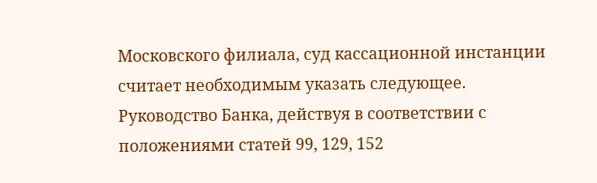Московского филиала, суд кассационной инстанции считает необходимым указать следующее.
Руководство Банка, действуя в соответствии с положениями статей 99, 129, 152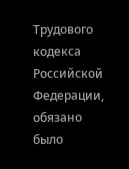Трудового кодекса Российской Федерации, обязано было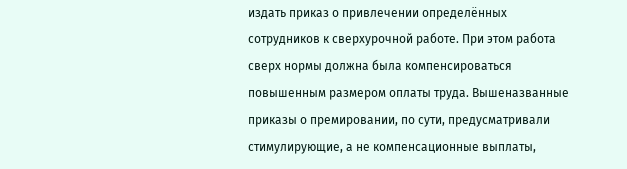издать приказ о привлечении определённых сотрудников к сверхурочной работе. При этом работа сверх нормы должна была компенсироваться повышенным размером оплаты труда. Вышеназванные приказы о премировании, по сути, предусматривали стимулирующие, а не компенсационные выплаты,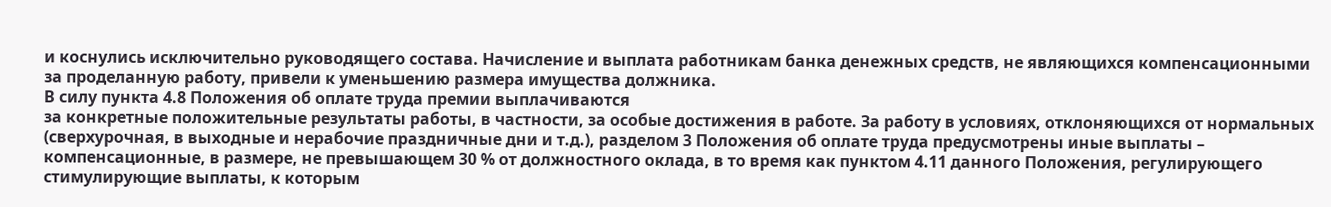и коснулись исключительно руководящего состава. Начисление и выплата работникам банка денежных средств, не являющихся компенсационными
за проделанную работу, привели к уменьшению размера имущества должника.
В силу пункта 4.8 Положения об оплате труда премии выплачиваются
за конкретные положительные результаты работы, в частности, за особые достижения в работе. За работу в условиях, отклоняющихся от нормальных (сверхурочная, в выходные и нерабочие праздничные дни и т.д.), разделом 3 Положения об оплате труда предусмотрены иные выплаты – компенсационные, в размере, не превышающем 30 % от должностного оклада, в то время как пунктом 4.11 данного Положения, регулирующего стимулирующие выплаты, к которым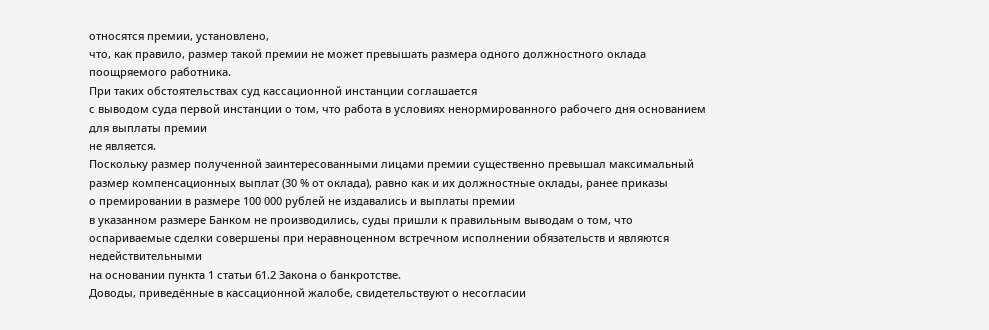относятся премии, установлено,
что, как правило, размер такой премии не может превышать размера одного должностного оклада поощряемого работника.
При таких обстоятельствах суд кассационной инстанции соглашается
с выводом суда первой инстанции о том, что работа в условиях ненормированного рабочего дня основанием для выплаты премии
не является.
Поскольку размер полученной заинтересованными лицами премии существенно превышал максимальный размер компенсационных выплат (30 % от оклада), равно как и их должностные оклады, ранее приказы
о премировании в размере 100 000 рублей не издавались и выплаты премии
в указанном размере Банком не производились, суды пришли к правильным выводам о том, что оспариваемые сделки совершены при неравноценном встречном исполнении обязательств и являются недействительными
на основании пункта 1 статьи 61.2 Закона о банкротстве.
Доводы, приведённые в кассационной жалобе, свидетельствуют о несогласии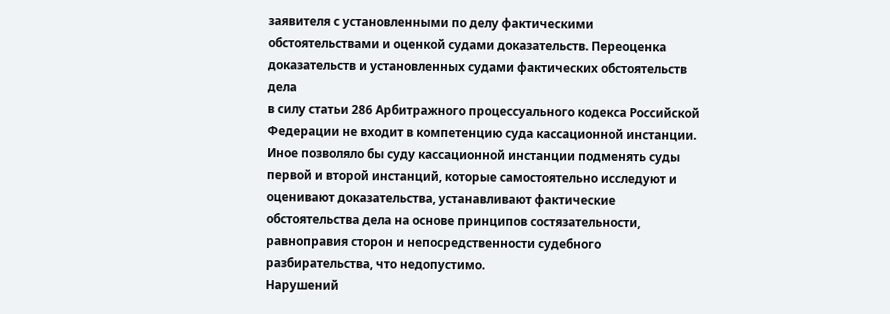заявителя с установленными по делу фактическими обстоятельствами и оценкой судами доказательств. Переоценка доказательств и установленных судами фактических обстоятельств дела
в силу статьи 286 Арбитражного процессуального кодекса Российской Федерации не входит в компетенцию суда кассационной инстанции. Иное позволяло бы суду кассационной инстанции подменять суды первой и второй инстанций, которые самостоятельно исследуют и оценивают доказательства, устанавливают фактические обстоятельства дела на основе принципов состязательности, равноправия сторон и непосредственности судебного разбирательства, что недопустимо.
Нарушений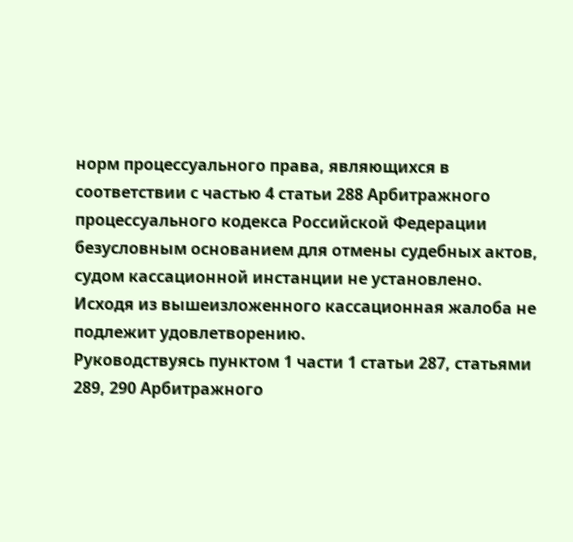норм процессуального права, являющихся в соответствии с частью 4 статьи 288 Арбитражного процессуального кодекса Российской Федерации безусловным основанием для отмены судебных актов,
судом кассационной инстанции не установлено.
Исходя из вышеизложенного кассационная жалоба не подлежит удовлетворению.
Руководствуясь пунктом 1 части 1 статьи 287, статьями 289, 290 Арбитражного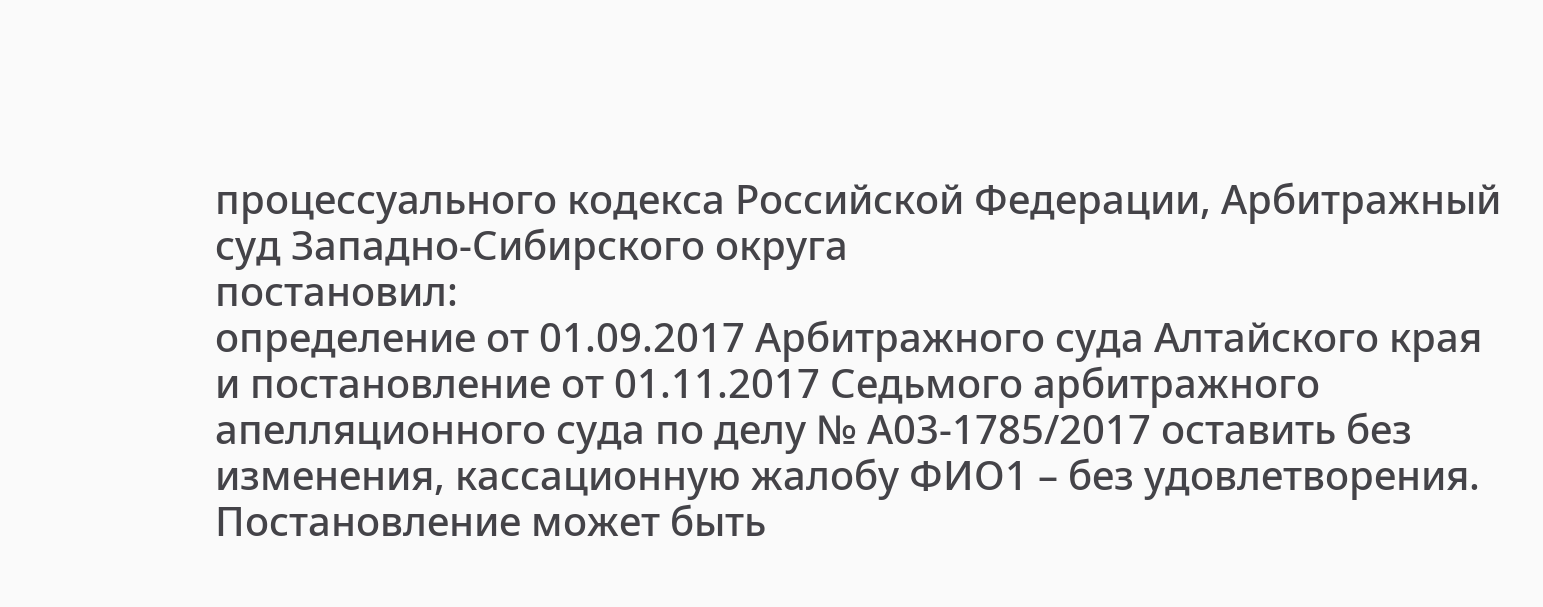процессуального кодекса Российской Федерации, Арбитражный суд Западно-Сибирского округа
постановил:
определение от 01.09.2017 Арбитражного суда Алтайского края
и постановление от 01.11.2017 Седьмого арбитражного апелляционного суда по делу № А03-1785/2017 оставить без изменения, кассационную жалобу ФИО1 – без удовлетворения.
Постановление может быть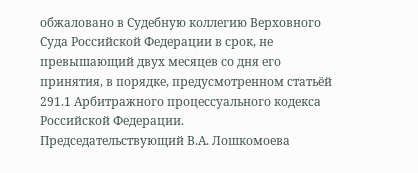обжаловано в Судебную коллегию Верховного Суда Российской Федерации в срок, не превышающий двух месяцев со дня его принятия, в порядке, предусмотренном статьёй 291.1 Арбитражного процессуального кодекса Российской Федерации.
Председательствующий В.А. Лошкомоева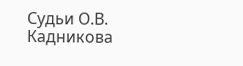Судьи О.В. Кадникова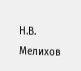Н.В. Мелихов